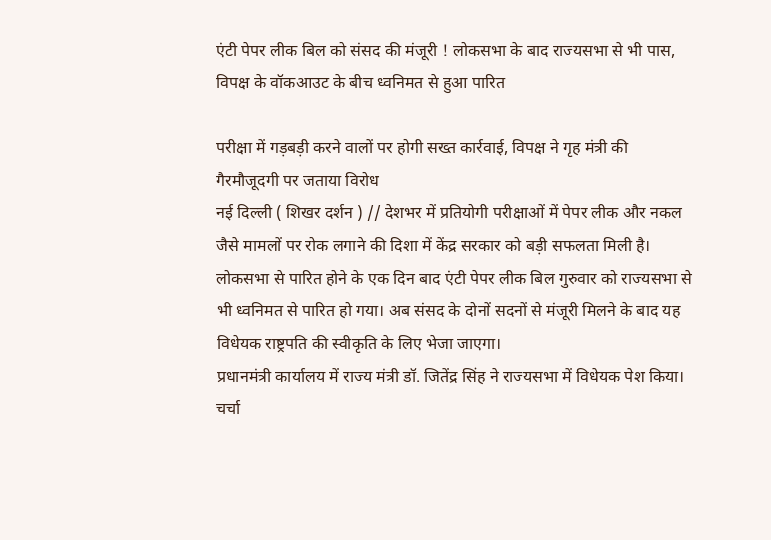एंटी पेपर लीक बिल को संसद की मंजूरी ! लोकसभा के बाद राज्यसभा से भी पास, विपक्ष के वॉकआउट के बीच ध्वनिमत से हुआ पारित

परीक्षा में गड़बड़ी करने वालों पर होगी सख्त कार्रवाई, विपक्ष ने गृह मंत्री की गैरमौजूदगी पर जताया विरोध
नई दिल्ली ( शिखर दर्शन ) // देशभर में प्रतियोगी परीक्षाओं में पेपर लीक और नकल जैसे मामलों पर रोक लगाने की दिशा में केंद्र सरकार को बड़ी सफलता मिली है। लोकसभा से पारित होने के एक दिन बाद एंटी पेपर लीक बिल गुरुवार को राज्यसभा से भी ध्वनिमत से पारित हो गया। अब संसद के दोनों सदनों से मंजूरी मिलने के बाद यह विधेयक राष्ट्रपति की स्वीकृति के लिए भेजा जाएगा।
प्रधानमंत्री कार्यालय में राज्य मंत्री डॉ. जितेंद्र सिंह ने राज्यसभा में विधेयक पेश किया। चर्चा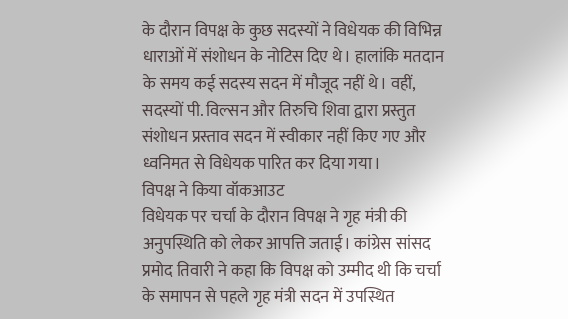के दौरान विपक्ष के कुछ सदस्यों ने विधेयक की विभिन्न धाराओं में संशोधन के नोटिस दिए थे। हालांकि मतदान के समय कई सदस्य सदन में मौजूद नहीं थे। वहीं, सदस्यों पी. विल्सन और तिरुचि शिवा द्वारा प्रस्तुत संशोधन प्रस्ताव सदन में स्वीकार नहीं किए गए और ध्वनिमत से विधेयक पारित कर दिया गया।
विपक्ष ने किया वॉकआउट
विधेयक पर चर्चा के दौरान विपक्ष ने गृह मंत्री की अनुपस्थिति को लेकर आपत्ति जताई। कांग्रेस सांसद प्रमोद तिवारी ने कहा कि विपक्ष को उम्मीद थी कि चर्चा के समापन से पहले गृह मंत्री सदन में उपस्थित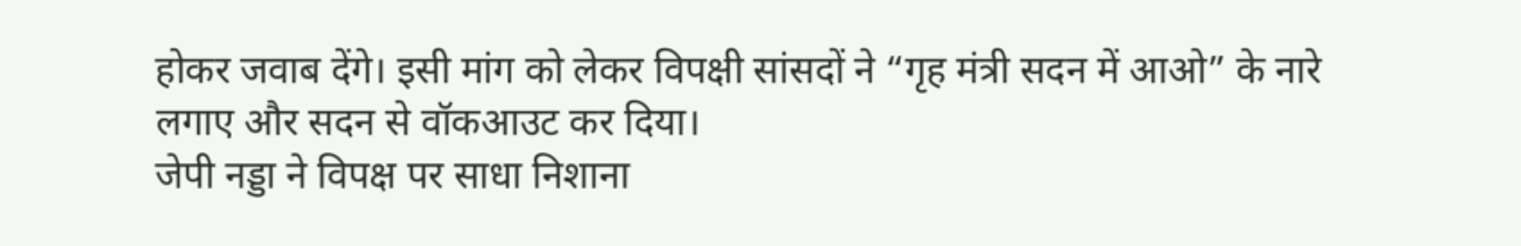होकर जवाब देंगे। इसी मांग को लेकर विपक्षी सांसदों ने “गृह मंत्री सदन में आओ” के नारे लगाए और सदन से वॉकआउट कर दिया।
जेपी नड्डा ने विपक्ष पर साधा निशाना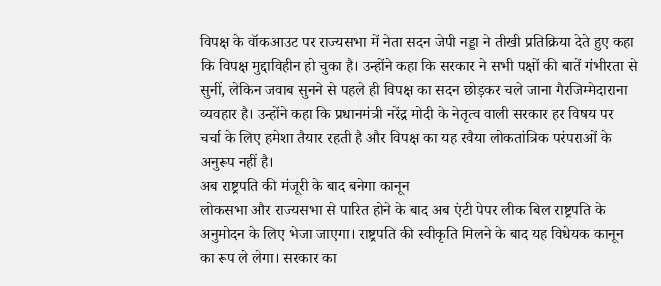विपक्ष के वॉकआउट पर राज्यसभा में नेता सदन जेपी नड्डा ने तीखी प्रतिक्रिया देते हुए कहा कि विपक्ष मुद्दाविहीन हो चुका है। उन्होंने कहा कि सरकार ने सभी पक्षों की बातें गंभीरता से सुनीं, लेकिन जवाब सुनने से पहले ही विपक्ष का सदन छोड़कर चले जाना गैरजिम्मेदाराना व्यवहार है। उन्होंने कहा कि प्रधानमंत्री नरेंद्र मोदी के नेतृत्व वाली सरकार हर विषय पर चर्चा के लिए हमेशा तैयार रहती है और विपक्ष का यह रवैया लोकतांत्रिक परंपराओं के अनुरूप नहीं है।
अब राष्ट्रपति की मंजूरी के बाद बनेगा कानून
लोकसभा और राज्यसभा से पारित होने के बाद अब एंटी पेपर लीक बिल राष्ट्रपति के अनुमोदन के लिए भेजा जाएगा। राष्ट्रपति की स्वीकृति मिलने के बाद यह विधेयक कानून का रूप ले लेगा। सरकार का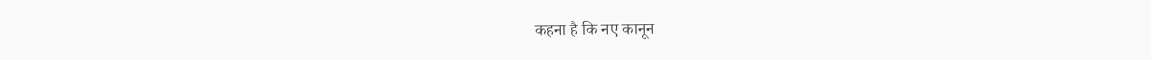कहना है कि नए कानून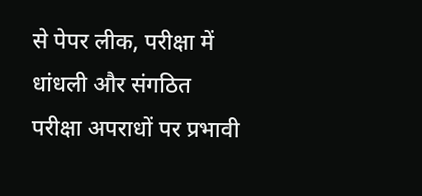से पेपर लीक, परीक्षा में धांधली और संगठित परीक्षा अपराधों पर प्रभावी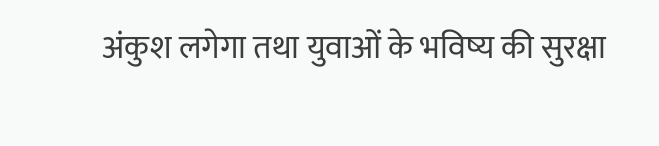अंकुश लगेगा तथा युवाओं के भविष्य की सुरक्षा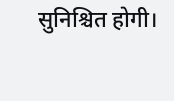सुनिश्चित होगी।